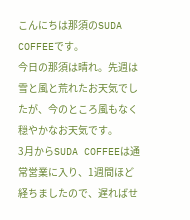こんにちは那須のSUDA COFFEEです。
今日の那須は晴れ。先週は雪と風と荒れたお天気でしたが、今のところ風もなく穏やかなお天気です。
3月からSUDA COFFEEは通常営業に入り、1週間ほど経ちましたので、遅ればせ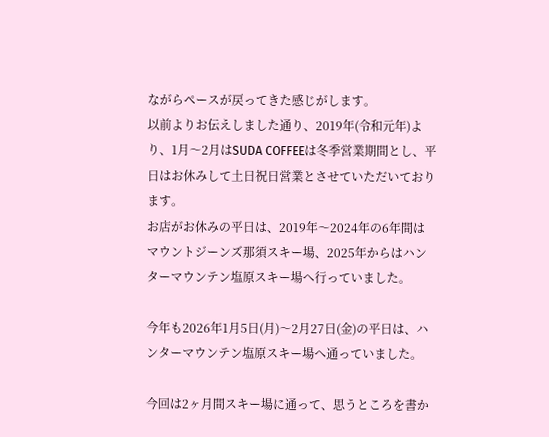ながらペースが戻ってきた感じがします。
以前よりお伝えしました通り、2019年(令和元年)より、1月〜2月はSUDA COFFEEは冬季営業期間とし、平日はお休みして土日祝日営業とさせていただいております。
お店がお休みの平日は、2019年〜2024年の6年間はマウントジーンズ那須スキー場、2025年からはハンターマウンテン塩原スキー場へ行っていました。

今年も2026年1月5日(月)〜2月27日(金)の平日は、ハンターマウンテン塩原スキー場へ通っていました。

今回は2ヶ月間スキー場に通って、思うところを書か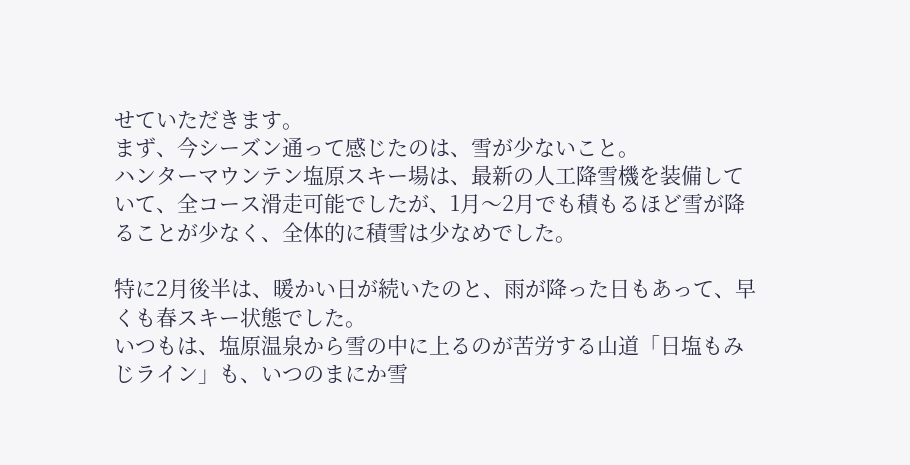せていただきます。
まず、今シーズン通って感じたのは、雪が少ないこと。
ハンターマウンテン塩原スキー場は、最新の人工降雪機を装備していて、全コース滑走可能でしたが、1月〜2月でも積もるほど雪が降ることが少なく、全体的に積雪は少なめでした。

特に2月後半は、暖かい日が続いたのと、雨が降った日もあって、早くも春スキー状態でした。
いつもは、塩原温泉から雪の中に上るのが苦労する山道「日塩もみじライン」も、いつのまにか雪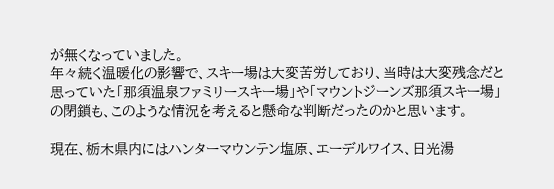が無くなっていました。
年々続く温暖化の影響で、スキー場は大変苦労しており、当時は大変残念だと思っていた「那須温泉ファミリースキー場」や「マウントジーンズ那須スキー場」の閉鎖も、このような情況を考えると懸命な判断だったのかと思います。

現在、栃木県内にはハンターマウンテン塩原、エーデルワイス、日光湯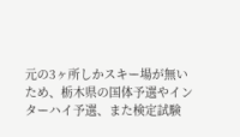元の3ヶ所しかスキー場が無いため、栃木県の国体予選やインターハイ予選、また検定試験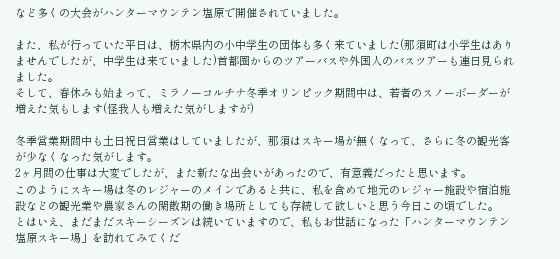など多くの大会がハンターマウンテン塩原で開催されていました。

また、私が行っていた平日は、栃木県内の小中学生の団体も多く来ていました(那須町は小学生はありませんでしたが、中学生は来ていました)首都圏からのツアーバスや外国人のバスツアーも連日見られました。
そして、春休みも始まって、ミラノーコルチナ冬季オリンピック期間中は、若者のスノーボーダーが増えた気もします(怪我人も増えた気がしますが)

冬季営業期間中も土日祝日営業はしていましたが、那須はスキー場が無くなって、さらに冬の観光客が少なくなった気がします。
2ヶ月間の仕事は大変でしたが、また新たな出会いがあったので、有意義だったと思います。
このようにスキー場は冬のレジャーのメインであると共に、私を含めて地元のレジャー施設や宿泊施設などの観光業や農家さんの閑散期の働き場所としても存続して欲しいと思う今日この頃でした。
とはいえ、まだまだスキーシーズンは続いていますので、私もお世話になった「ハンターマウンテン塩原スキー場」を訪れてみてくだ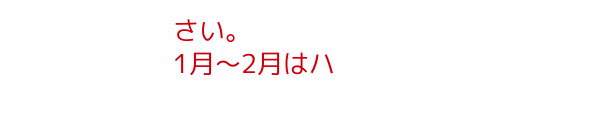さい。
1月〜2月はハ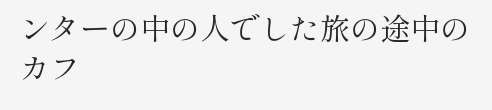ンターの中の人でした旅の途中のカフ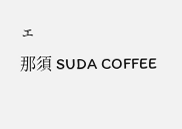ェ
那須 SUDA COFFEE